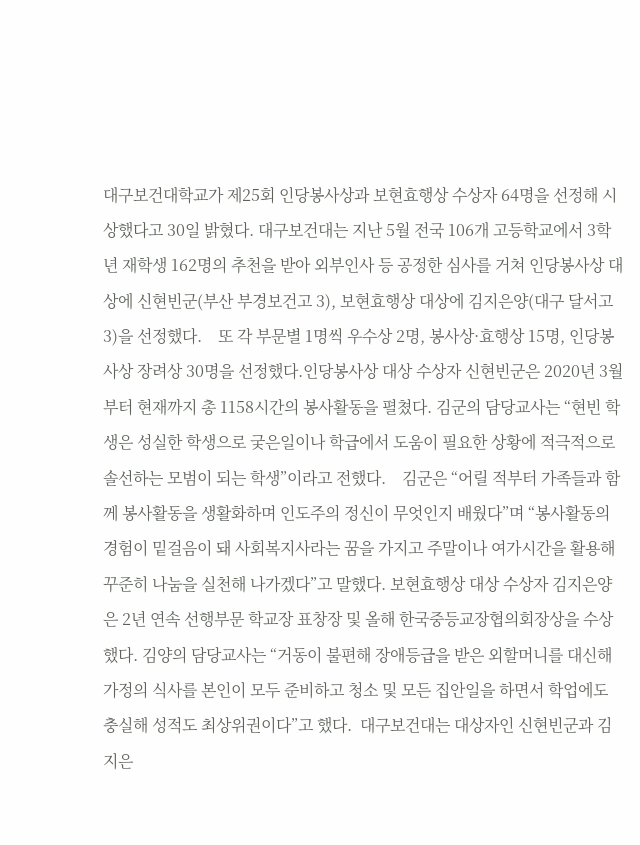대구보건대학교가 제25회 인당봉사상과 보현효행상 수상자 64명을 선정해 시상했다고 30일 밝혔다. 대구보건대는 지난 5월 전국 106개 고등학교에서 3학년 재학생 162명의 추천을 받아 외부인사 등 공정한 심사를 거쳐 인당봉사상 대상에 신현빈군(부산 부경보건고 3), 보현효행상 대상에 김지은양(대구 달서고 3)을 선정했다.    또 각 부문별 1명씩 우수상 2명, 봉사상·효행상 15명, 인당봉사상 장려상 30명을 선정했다.인당봉사상 대상 수상자 신현빈군은 2020년 3월부터 현재까지 총 1158시간의 봉사활동을 펼쳤다. 김군의 담당교사는 “현빈 학생은 성실한 학생으로 궂은일이나 학급에서 도움이 필요한 상황에 적극적으로 솔선하는 모범이 되는 학생”이라고 전했다.    김군은 “어릴 적부터 가족들과 함께 봉사활동을 생활화하며 인도주의 정신이 무엇인지 배웠다”며 “봉사활동의 경험이 밑걸음이 돼 사회복지사라는 꿈을 가지고 주말이나 여가시간을 활용해 꾸준히 나눔을 실천해 나가겠다”고 말했다. 보현효행상 대상 수상자 김지은양은 2년 연속 선행부문 학교장 표창장 및 올해 한국중등교장협의회장상을 수상했다. 김양의 담당교사는 “거동이 불편해 장애등급을 받은 외할머니를 대신해 가정의 식사를 본인이 모두 준비하고 청소 및 모든 집안일을 하면서 학업에도 충실해 성적도 최상위권이다”고 했다.  대구보건대는 대상자인 신현빈군과 김지은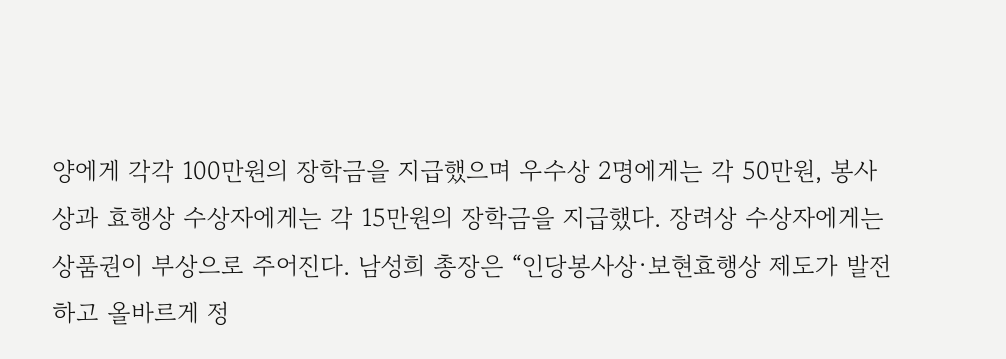양에게 각각 100만원의 장학금을 지급했으며 우수상 2명에게는 각 50만원, 봉사상과 효행상 수상자에게는 각 15만원의 장학금을 지급했다. 장려상 수상자에게는 상품권이 부상으로 주어진다. 남성희 총장은 “인당봉사상·보현효행상 제도가 발전하고 올바르게 정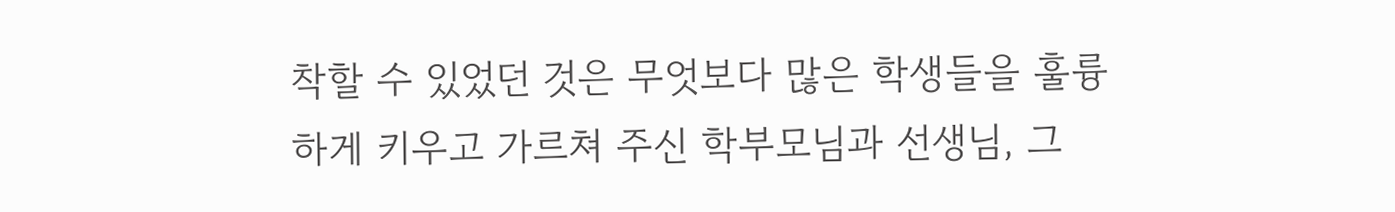착할 수 있었던 것은 무엇보다 많은 학생들을 훌륭하게 키우고 가르쳐 주신 학부모님과 선생님, 그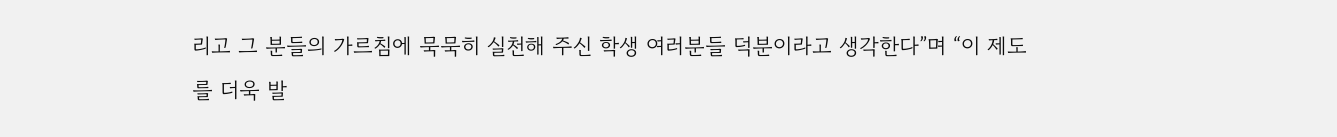리고 그 분들의 가르침에 묵묵히 실천해 주신 학생 여러분들 덕분이라고 생각한다”며 “이 제도를 더욱 발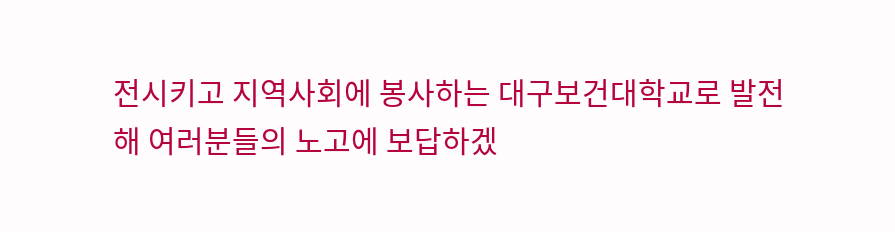전시키고 지역사회에 봉사하는 대구보건대학교로 발전해 여러분들의 노고에 보답하겠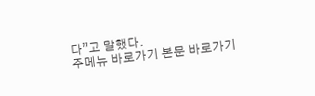다”고 말했다.
주메뉴 바로가기 본문 바로가기